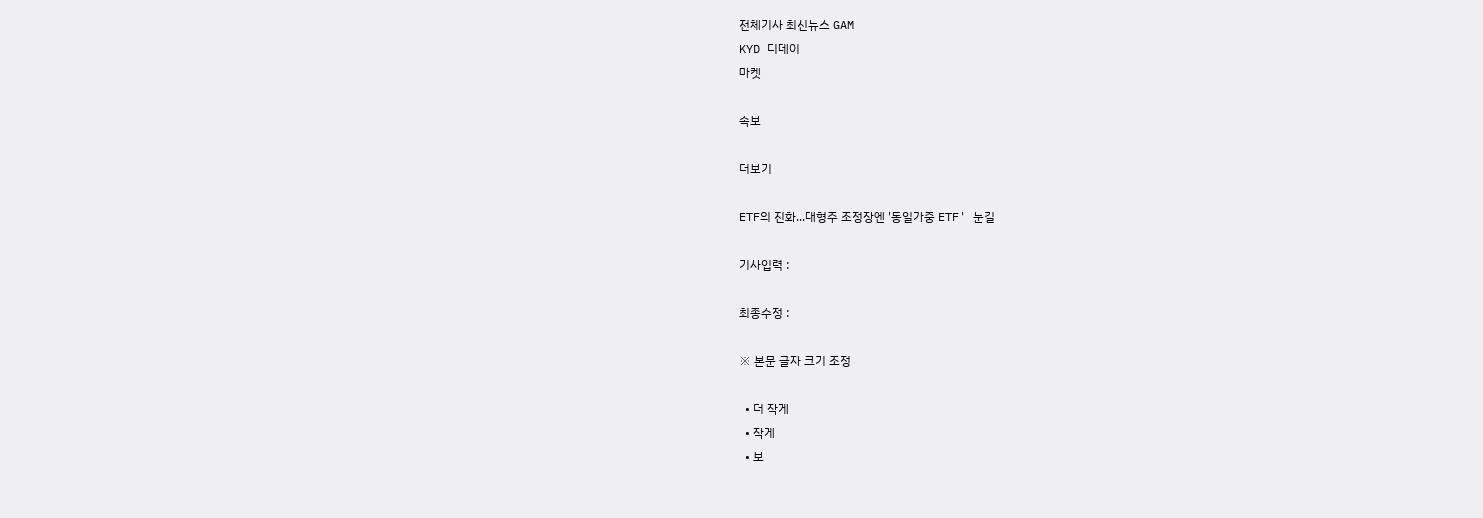전체기사 최신뉴스 GAM
KYD 디데이
마켓

속보

더보기

ETF의 진화...대형주 조정장엔 '동일가중 ETF' 눈길

기사입력 :

최종수정 :

※ 본문 글자 크기 조정

  • 더 작게
  • 작게
  • 보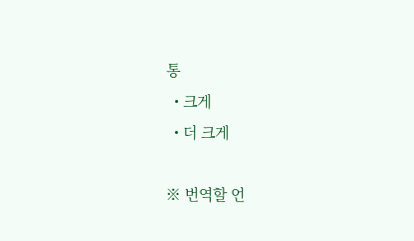통
  • 크게
  • 더 크게

※ 번역할 언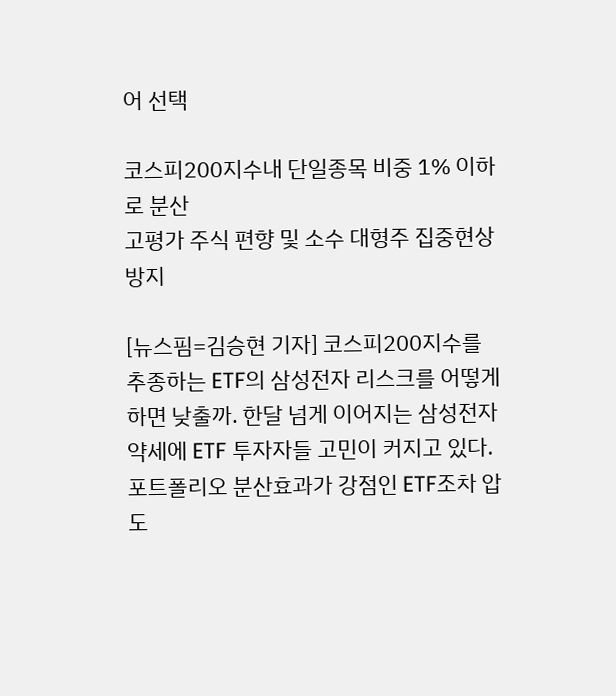어 선택

코스피200지수내 단일종목 비중 1% 이하로 분산
고평가 주식 편향 및 소수 대형주 집중현상 방지

[뉴스핌=김승현 기자] 코스피200지수를 추종하는 ETF의 삼성전자 리스크를 어떻게 하면 낮출까. 한달 넘게 이어지는 삼성전자 약세에 ETF 투자자들 고민이 커지고 있다. 포트폴리오 분산효과가 강점인 ETF조차 압도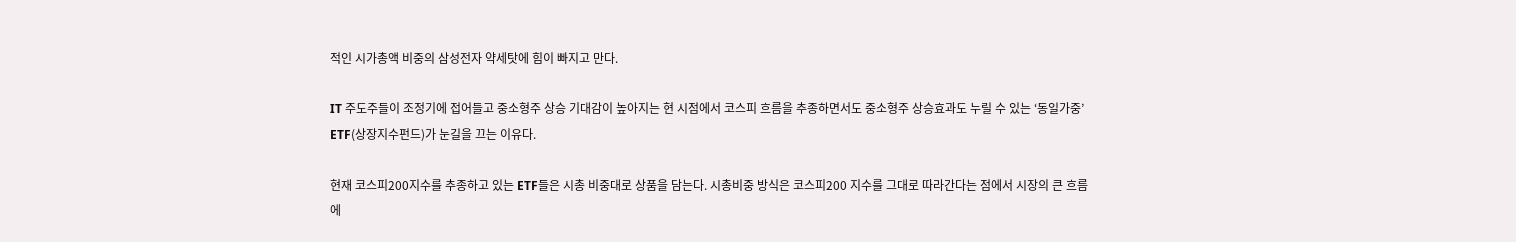적인 시가총액 비중의 삼성전자 약세탓에 힘이 빠지고 만다.

IT 주도주들이 조정기에 접어들고 중소형주 상승 기대감이 높아지는 현 시점에서 코스피 흐름을 추종하면서도 중소형주 상승효과도 누릴 수 있는 ‘동일가중’ ETF(상장지수펀드)가 눈길을 끄는 이유다.

현재 코스피200지수를 추종하고 있는 ETF들은 시총 비중대로 상품을 담는다. 시총비중 방식은 코스피200 지수를 그대로 따라간다는 점에서 시장의 큰 흐름에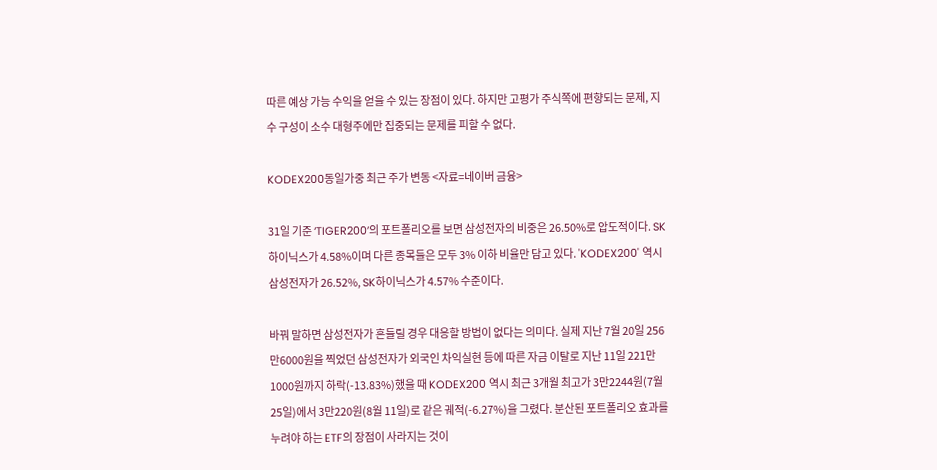따른 예상 가능 수익을 얻을 수 있는 장점이 있다. 하지만 고평가 주식쪽에 편향되는 문제, 지수 구성이 소수 대형주에만 집중되는 문제를 피할 수 없다.

KODEX200동일가중 최근 주가 변동 <자료=네이버 금융>

31일 기준 ‘TIGER200’의 포트폴리오를 보면 삼성전자의 비중은 26.50%로 압도적이다. SK하이닉스가 4.58%이며 다른 종목들은 모두 3% 이하 비율만 담고 있다. 'KODEX200' 역시 삼성전자가 26.52%, SK하이닉스가 4.57% 수준이다.

바꿔 말하면 삼성전자가 흔들릴 경우 대응할 방법이 없다는 의미다. 실제 지난 7월 20일 256만6000원을 찍었던 삼성전자가 외국인 차익실현 등에 따른 자금 이탈로 지난 11일 221만1000원까지 하락(-13.83%)했을 때 KODEX200 역시 최근 3개월 최고가 3만2244원(7월 25일)에서 3만220원(8월 11일)로 같은 궤적(-6.27%)을 그렸다. 분산된 포트폴리오 효과를 누려야 하는 ETF의 장점이 사라지는 것이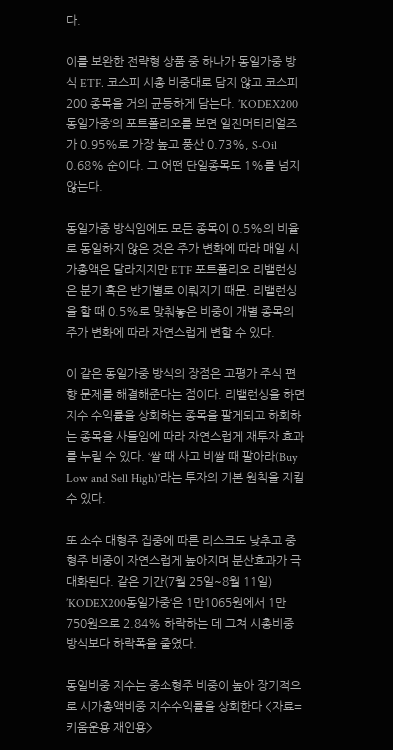다.

이를 보완한 전략형 상품 중 하나가 동일가중 방식 ETF. 코스피 시총 비중대로 담지 않고 코스피200 종목을 거의 균등하게 담는다. ’KODEX200동일가중‘의 포트폴리오를 보면 일진머티리얼즈가 0.95%로 가장 높고 풍산 0.73%, S-Oil 0.68% 순이다. 그 어떤 단일종목도 1%를 넘지 않는다.

동일가중 방식임에도 모든 종목이 0.5%의 비율로 동일하지 않은 것은 주가 변화에 따라 매일 시가총액은 달라지지만 ETF 포트폴리오 리밸런싱은 분기 혹은 반기별로 이뤄지기 때문. 리밸런싱을 할 때 0.5%로 맞춰놓은 비중이 개별 종목의 주가 변화에 따라 자연스럽게 변할 수 있다.

이 같은 동일가중 방식의 장점은 고평가 주식 편향 문제를 해결해준다는 점이다. 리밸런싱을 하면 지수 수익률을 상회하는 종목을 팔게되고 하회하는 종목을 사들임에 따라 자연스럽게 재투자 효과를 누릴 수 있다. ‘쌀 때 사고 비쌀 때 팔아라(Buy Low and Sell High)'라는 투자의 기본 원칙을 지킬 수 있다.

또 소수 대형주 집중에 따른 리스크도 낮추고 중형주 비중이 자연스럽게 높아지며 분산효과가 극대화된다. 같은 기간(7월 25일~8월 11일) ’KODEX200동일가중‘은 1만1065원에서 1만750원으로 2.84% 하락하는 데 그쳐 시총비중 방식보다 하락폭을 줄였다.

동일비중 지수는 중소형주 비중이 높아 장기적으로 시가총액비중 지수수익률을 상회한다 <자료=키움운용 재인용>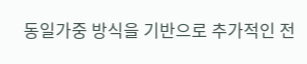동일가중 방식을 기반으로 추가적인 전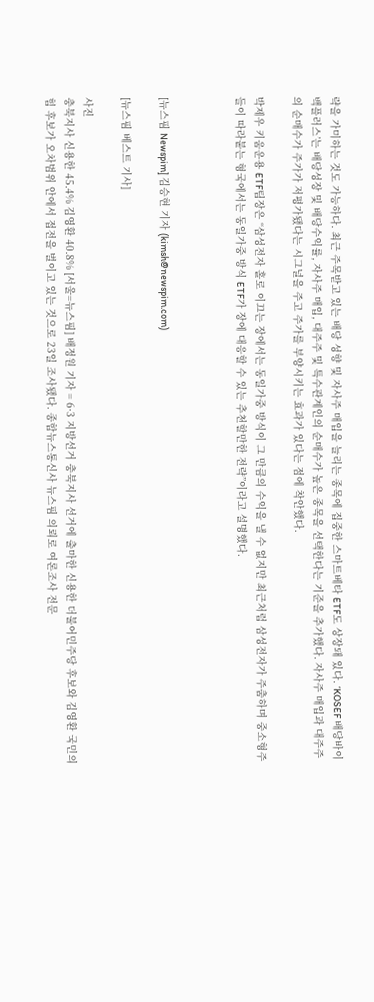략을 가미하는 것도 가능하다. 최근 주목받고 있는 배당 성향 및 자사주 매입을 늘리는 종목에 집중한 스마트베타 ETF도 상장돼 있다. ‘KOSEF 배당바이백플러스’는 배당성장 및 배당수익률, 자사주 매입, 대주주 및 특수관계인의 순매수가 높은 종목을 선택한다는 기준을 추가했다. 자사주 매입과 대주주의 순매수가 주가가 저평가됐다는 시그널을 주고 주가를 부양시키는 효과가 있다는 점에 착안했다.

박제우 키움운용 ETF팀장은 “삼성전자 홀로 이끄는 장에서는 동일가중 방식이 그 만큼의 수익을 낼 수 없지만 최근처럼 삼성전자가 주춤하며 중소형주들이 따라붙는 형국에서는 동일가중 방식 ETF가 장에 대응할 수 있는 추천할만한 전략”이라고 설명했다.



[뉴스핌 Newspim] 김승현 기자 (kimsh@newspim.com)

[뉴스핌 베스트 기사]

사진
충북지사 신용한 45.4% 김영환 40.8% [서울=뉴스핌] 배정원 기자 = 6·3 지방선거 충북지사 선거에 출마한 신용한 더불어민주당 후보와 김영환 국민의힘 후보가 오차범위 안에서 접전을 벌이고 있는 것으로 23일 조사됐다. 종합뉴스통신사 뉴스핌 의뢰로 여론조사 전문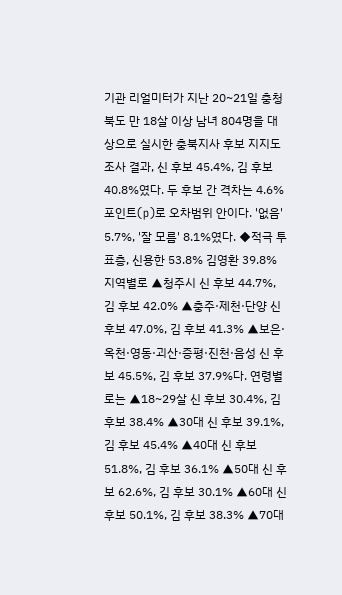기관 리얼미터가 지난 20~21일 충청북도 만 18살 이상 남녀 804명을 대상으로 실시한 충북지사 후보 지지도 조사 결과, 신 후보 45.4%, 김 후보 40.8%였다. 두 후보 간 격차는 4.6%포인트(p)로 오차범위 안이다. '없음' 5.7%, '잘 모름' 8.1%였다. ◆적극 투표층, 신용한 53.8% 김영환 39.8%  지역별로 ▲청주시 신 후보 44.7%, 김 후보 42.0% ▲충주·제천·단양 신 후보 47.0%, 김 후보 41.3% ▲보은·옥천·영동·괴산·증평·진천·음성 신 후보 45.5%, 김 후보 37.9%다. 연령별로는 ▲18~29살 신 후보 30.4%, 김 후보 38.4% ▲30대 신 후보 39.1%, 김 후보 45.4% ▲40대 신 후보 51.8%, 김 후보 36.1% ▲50대 신 후보 62.6%, 김 후보 30.1% ▲60대 신 후보 50.1%, 김 후보 38.3% ▲70대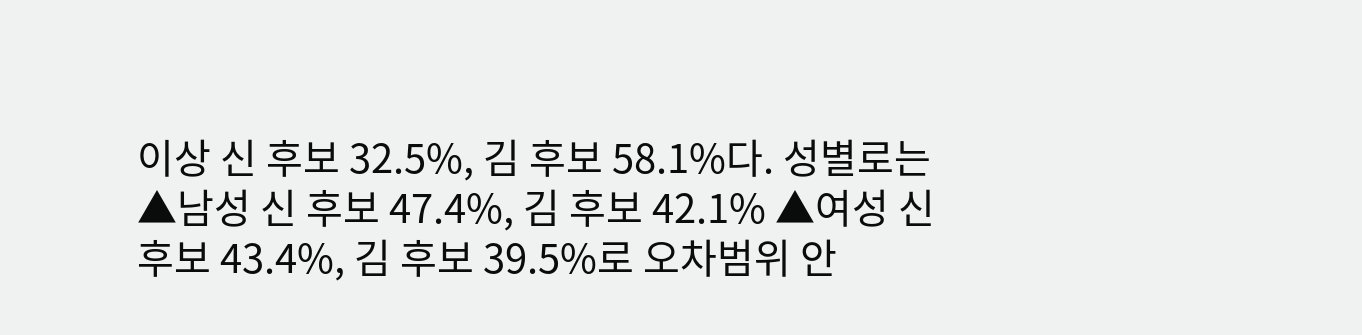이상 신 후보 32.5%, 김 후보 58.1%다. 성별로는 ▲남성 신 후보 47.4%, 김 후보 42.1% ▲여성 신 후보 43.4%, 김 후보 39.5%로 오차범위 안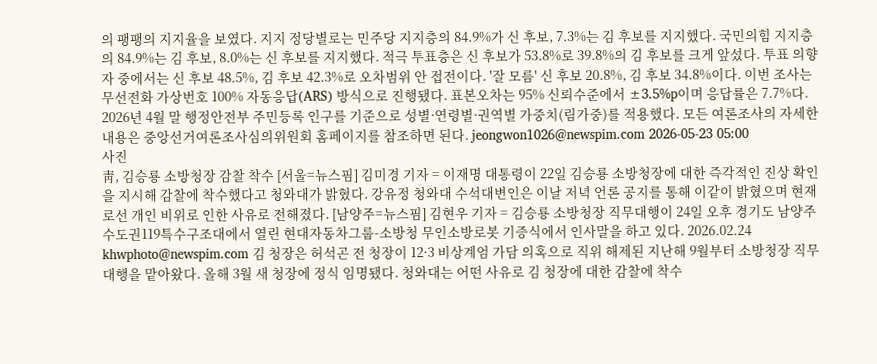의 팽팽의 지지율을 보였다. 지지 정당별로는 민주당 지지층의 84.9%가 신 후보, 7.3%는 김 후보를 지지했다. 국민의힘 지지층의 84.9%는 김 후보, 8.0%는 신 후보를 지지했다. 적극 투표층은 신 후보가 53.8%로 39.8%의 김 후보를 크게 앞섰다. 투표 의향자 중에서는 신 후보 48.5%, 김 후보 42.3%로 오차범위 안 접전이다. '잘 모름' 신 후보 20.8%, 김 후보 34.8%이다. 이번 조사는 무선전화 가상번호 100% 자동응답(ARS) 방식으로 진행됐다. 표본오차는 95% 신뢰수준에서 ±3.5%p이며 응답률은 7.7%다. 2026년 4월 말 행정안전부 주민등록 인구를 기준으로 성별·연령별·권역별 가중치(림가중)를 적용했다. 모든 여론조사의 자세한 내용은 중앙선거여론조사심의위원회 홈페이지를 참조하면 된다. jeongwon1026@newspim.com 2026-05-23 05:00
사진
靑, 김승룡 소방청장 감찰 착수 [서울=뉴스핌] 김미경 기자 = 이재명 대통령이 22일 김승룡 소방청장에 대한 즉각적인 진상 확인을 지시해 감찰에 착수했다고 청와대가 밝혔다. 강유정 청와대 수석대변인은 이날 저녁 언론 공지를 통해 이같이 밝혔으며 현재로선 개인 비위로 인한 사유로 전해졌다. [남양주=뉴스핌] 김현우 기자 = 김승룡 소방청장 직무대행이 24일 오후 경기도 남양주 수도권119특수구조대에서 열린 현대자동차그룹-소방청 무인소방로봇 기증식에서 인사말을 하고 있다. 2026.02.24 khwphoto@newspim.com 김 청장은 허석곤 전 청장이 12·3 비상계엄 가담 의혹으로 직위 해제된 지난해 9월부터 소방청장 직무대행을 맡아왔다. 올해 3월 새 청장에 정식 임명됐다. 청와대는 어떤 사유로 김 청장에 대한 감찰에 착수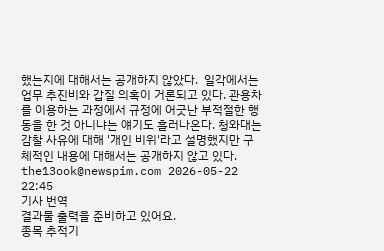했는지에 대해서는 공개하지 않았다.  일각에서는 업무 추진비와 갑질 의혹이 거론되고 있다. 관용차를 이용하는 과정에서 규정에 어긋난 부적절한 행동을 한 것 아니냐는 얘기도 흘러나온다. 청와대는 감찰 사유에 대해 '개인 비위'라고 설명했지만 구체적인 내용에 대해서는 공개하지 않고 있다. the13ook@newspim.com 2026-05-22 22:45
기사 번역
결과물 출력을 준비하고 있어요.
종목 추적기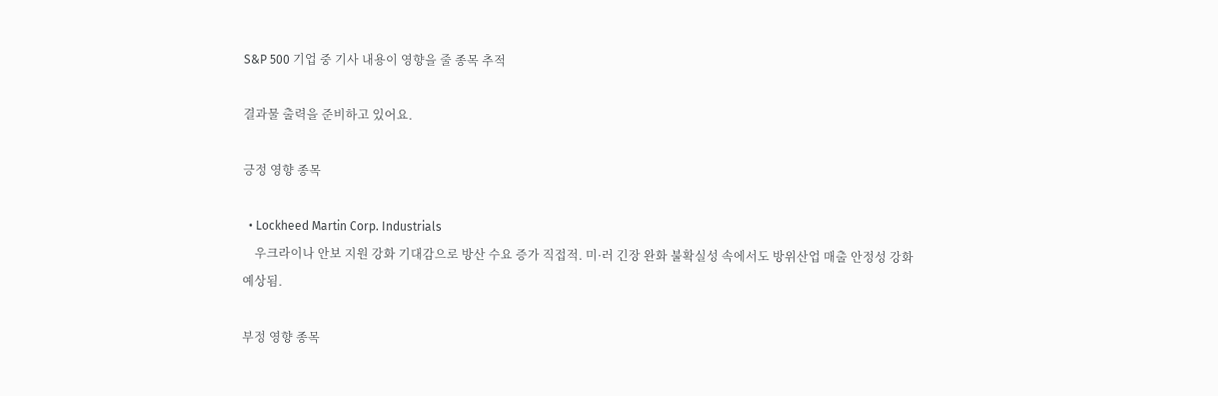S&P 500 기업 중 기사 내용이 영향을 줄 종목 추적

결과물 출력을 준비하고 있어요.

긍정 영향 종목

  • Lockheed Martin Corp. Industrials
    우크라이나 안보 지원 강화 기대감으로 방산 수요 증가 직접적. 미·러 긴장 완화 불확실성 속에서도 방위산업 매출 안정성 강화 예상됨.

부정 영향 종목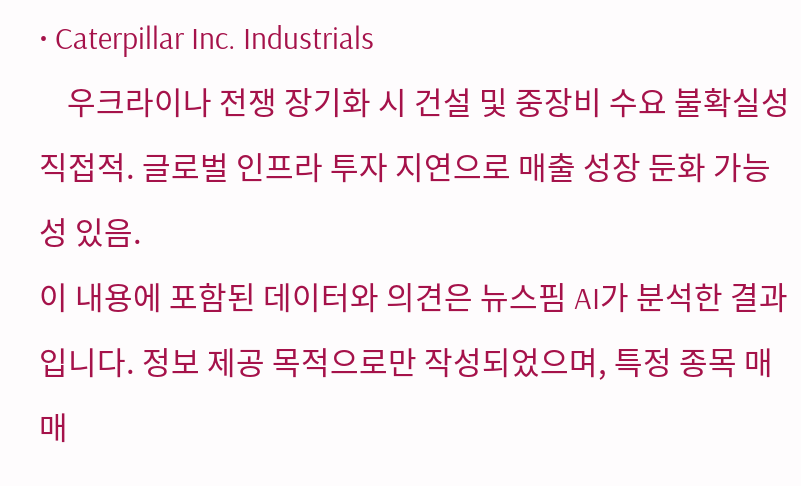• Caterpillar Inc. Industrials
    우크라이나 전쟁 장기화 시 건설 및 중장비 수요 불확실성 직접적. 글로벌 인프라 투자 지연으로 매출 성장 둔화 가능성 있음.
이 내용에 포함된 데이터와 의견은 뉴스핌 AI가 분석한 결과입니다. 정보 제공 목적으로만 작성되었으며, 특정 종목 매매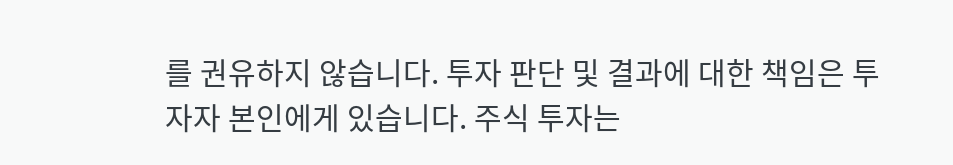를 권유하지 않습니다. 투자 판단 및 결과에 대한 책임은 투자자 본인에게 있습니다. 주식 투자는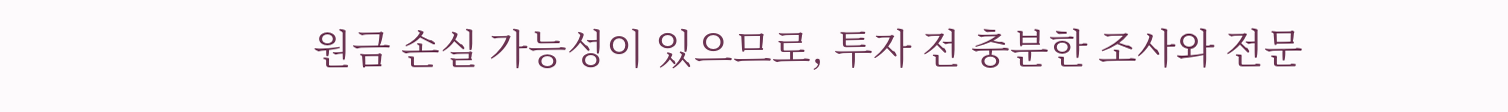원금 손실 가능성이 있으므로, 투자 전 충분한 조사와 전문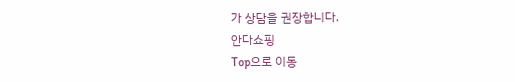가 상담을 권장합니다.
안다쇼핑
Top으로 이동